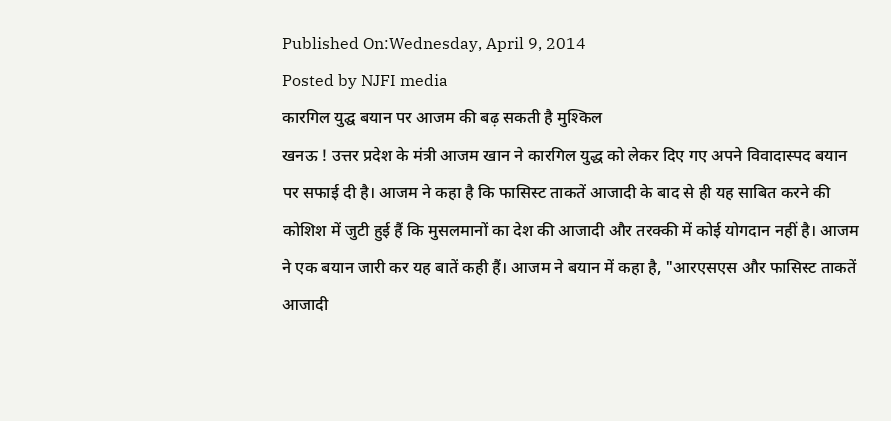Published On:Wednesday, April 9, 2014
Posted by NJFI media
कारगिल युद्घ बयान पर आजम की बढ़ सकती है मुश्किल
खनऊ ! उत्तर प्रदेश के मंत्री आजम खान ने कारगिल युद्ध को लेकर दिए गए अपने विवादास्पद बयान पर सफाई दी है। आजम ने कहा है कि फासिस्ट ताकतें आजादी के बाद से ही यह साबित करने की कोशिश में जुटी हुई हैं कि मुसलमानों का देश की आजादी और तरक्की में कोई योगदान नहीं है। आजम ने एक बयान जारी कर यह बातें कही हैं। आजम ने बयान में कहा है, "आरएसएस और फासिस्ट ताकतें आजादी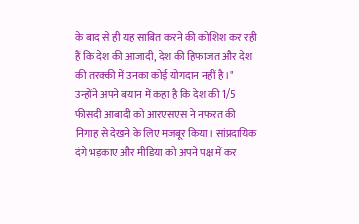के बाद से ही यह साबित करने की कोशिश कर रही हैं कि देश की आजादी, देश की हिफाजत और देश की तरक्की में उनका कोई योगदान नहीं है।"
उन्होंने अपने बयान में कहा है कि देश की 1/5 फीसदी आबादी को आरएसएस ने नफरत की निगाह से देखने के लिए मजबूर किया। सांप्रदायिक दंगे भड़काए और मीडिया को अपने पक्ष में कर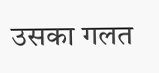उसका गलत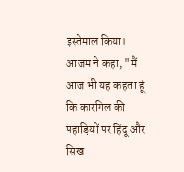इस्तेमाल किया।
आजम ने कहा, "मैं आज भी यह कहता हूं कि कारगिल की पहाड़ियों पर हिंदू और सिख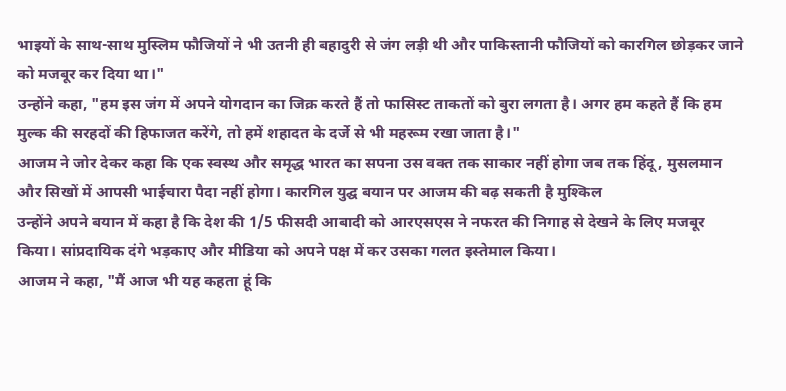भाइयों के साथ-साथ मुस्लिम फौजियों ने भी उतनी ही बहादुरी से जंग लड़ी थी और पाकिस्तानी फौजियों को कारगिल छोड़कर जाने को मजबूर कर दिया था।"
उन्होंने कहा, "हम इस जंग में अपने योगदान का जिक्र करते हैं तो फासिस्ट ताकतों को बुरा लगता है। अगर हम कहते हैं कि हम मुल्क की सरहदों की हिफाजत करेंगे, तो हमें शहादत के दर्जे से भी महरूम रखा जाता है।"
आजम ने जोर देकर कहा कि एक स्वस्थ और समृद्ध भारत का सपना उस वक्त तक साकार नहीं होगा जब तक हिंदू, मुसलमान और सिखों में आपसी भाईचारा पैदा नहीं होगा। कारगिल युद्घ बयान पर आजम की बढ़ सकती है मुश्किल
उन्होंने अपने बयान में कहा है कि देश की 1/5 फीसदी आबादी को आरएसएस ने नफरत की निगाह से देखने के लिए मजबूर किया। सांप्रदायिक दंगे भड़काए और मीडिया को अपने पक्ष में कर उसका गलत इस्तेमाल किया।
आजम ने कहा, "मैं आज भी यह कहता हूं कि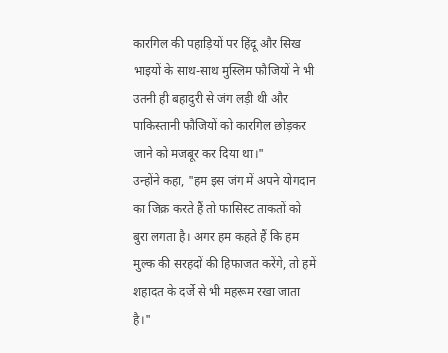कारगिल की पहाड़ियों पर हिंदू और सिख भाइयों के साथ-साथ मुस्लिम फौजियों ने भी उतनी ही बहादुरी से जंग लड़ी थी और पाकिस्तानी फौजियों को कारगिल छोड़कर जाने को मजबूर कर दिया था।"
उन्होंने कहा, "हम इस जंग में अपने योगदान का जिक्र करते हैं तो फासिस्ट ताकतों को बुरा लगता है। अगर हम कहते हैं कि हम मुल्क की सरहदों की हिफाजत करेंगे, तो हमें शहादत के दर्जे से भी महरूम रखा जाता है।"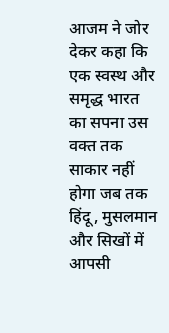आजम ने जोर देकर कहा कि एक स्वस्थ और समृद्ध भारत का सपना उस वक्त तक साकार नहीं होगा जब तक हिंदू, मुसलमान और सिखों में आपसी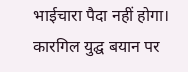भाईचारा पैदा नहीं होगा। कारगिल युद्घ बयान पर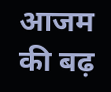आजम की बढ़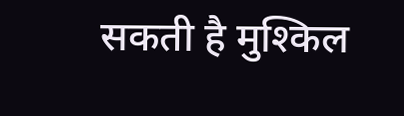सकती है मुश्किल